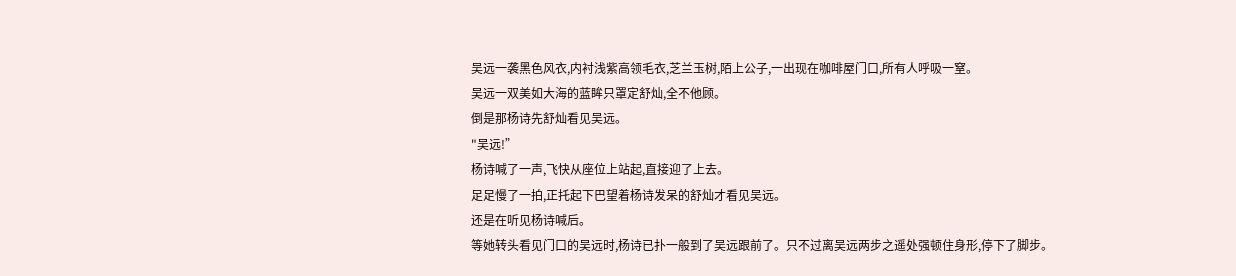吴远一袭黑色风衣,内衬浅紫高领毛衣,芝兰玉树,陌上公子,一出现在咖啡屋门口,所有人呼吸一窒。
吴远一双美如大海的蓝眸只罩定舒灿,全不他顾。
倒是那杨诗先舒灿看见吴远。
"吴远!”
杨诗喊了一声,飞快从座位上站起,直接迎了上去。
足足慢了一拍,正托起下巴望着杨诗发呆的舒灿才看见吴远。
还是在听见杨诗喊后。
等她转头看见门口的吴远时,杨诗已扑一般到了吴远跟前了。只不过离吴远两步之遥处强顿住身形,停下了脚步。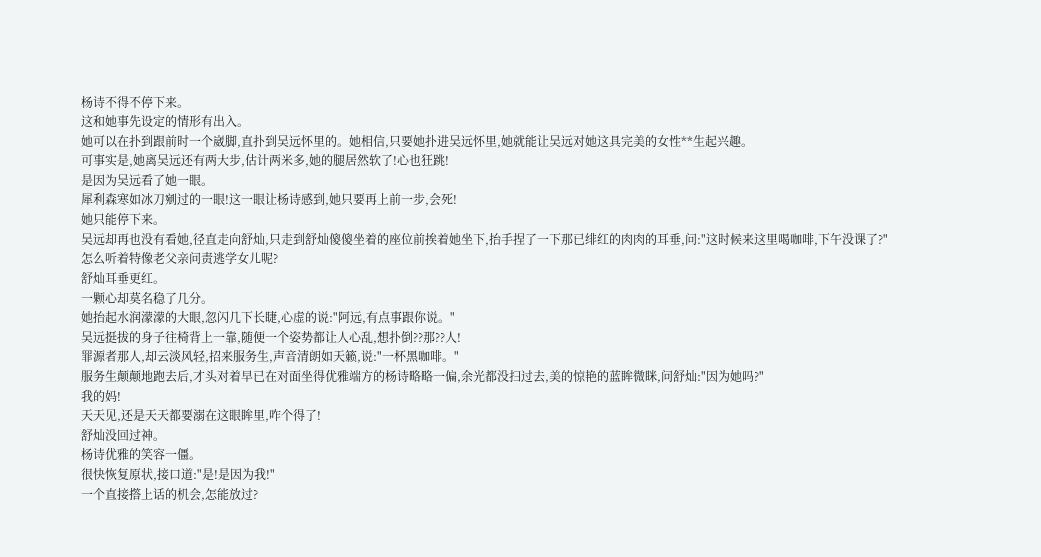杨诗不得不停下来。
这和她事先设定的情形有出入。
她可以在扑到跟前时一个崴脚,直扑到吴远怀里的。她相信,只要她扑进吴远怀里,她就能让吴远对她这具完美的女性**生起兴趣。
可事实是,她离吴远还有两大步,估计两米多,她的腿居然软了!心也狂跳!
是因为吴远看了她一眼。
犀利森寒如冰刀剜过的一眼!这一眼让杨诗感到,她只要再上前一步,会死!
她只能停下来。
吴远却再也没有看她,径直走向舒灿,只走到舒灿傻傻坐着的座位前挨着她坐下,抬手捏了一下那已绯红的肉肉的耳垂,问:"这时候来这里喝咖啡,下午没课了?"
怎么听着特像老父亲问责逃学女儿呢?
舒灿耳垂更红。
一颗心却莫名稳了几分。
她抬起水润濛濛的大眼,忽闪几下长睫,心虚的说:"阿远,有点事跟你说。"
吴远挺拔的身子往椅背上一靠,随便一个姿势都让人心乱,想扑倒??那??人!
罪源者那人,却云淡风轻,招来服务生,声音清朗如天籁,说:"一杯黑咖啡。"
服务生颠颠地跑去后,才头对着早已在对面坐得优雅端方的杨诗略略一偏,余光都没扫过去,美的惊艳的蓝眸微眯,问舒灿:"因为她吗?"
我的妈!
天天见,还是天天都要溺在这眼眸里,咋个得了!
舒灿没回过神。
杨诗优雅的笑容一僵。
很快恢复原状,接口道:"是!是因为我!"
一个直接撘上话的机会,怎能放过?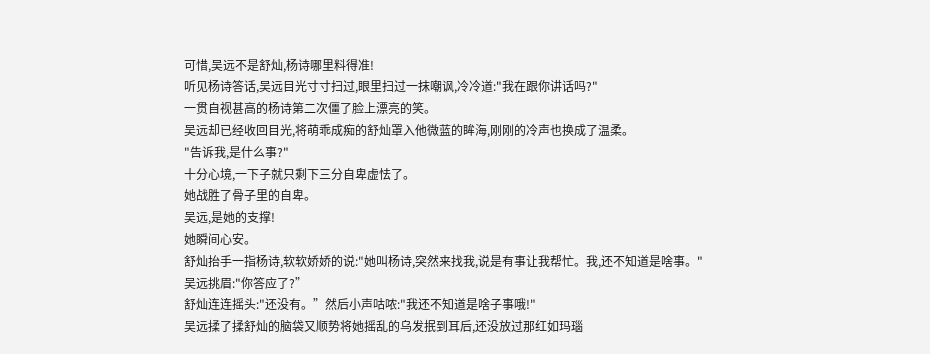可惜,吴远不是舒灿,杨诗哪里料得准!
听见杨诗答话,吴远目光寸寸扫过,眼里扫过一抹嘲讽,冷冷道:"我在跟你讲话吗?"
一贯自视甚高的杨诗第二次僵了脸上漂亮的笑。
吴远却已经收回目光,将萌乖成痴的舒灿罩入他微蓝的眸海,刚刚的冷声也换成了温柔。
"告诉我,是什么事?"
十分心境,一下子就只剩下三分自卑虚怯了。
她战胜了骨子里的自卑。
吴远,是她的支撑!
她瞬间心安。
舒灿抬手一指杨诗,软软娇娇的说:"她叫杨诗,突然来找我,说是有事让我帮忙。我,还不知道是啥事。"
吴远挑眉:"你答应了?”
舒灿连连摇头:"还没有。”然后小声咕哝:"我还不知道是啥子事哦!"
吴远揉了揉舒灿的脑袋又顺势将她摇乱的乌发抿到耳后,还没放过那红如玛瑙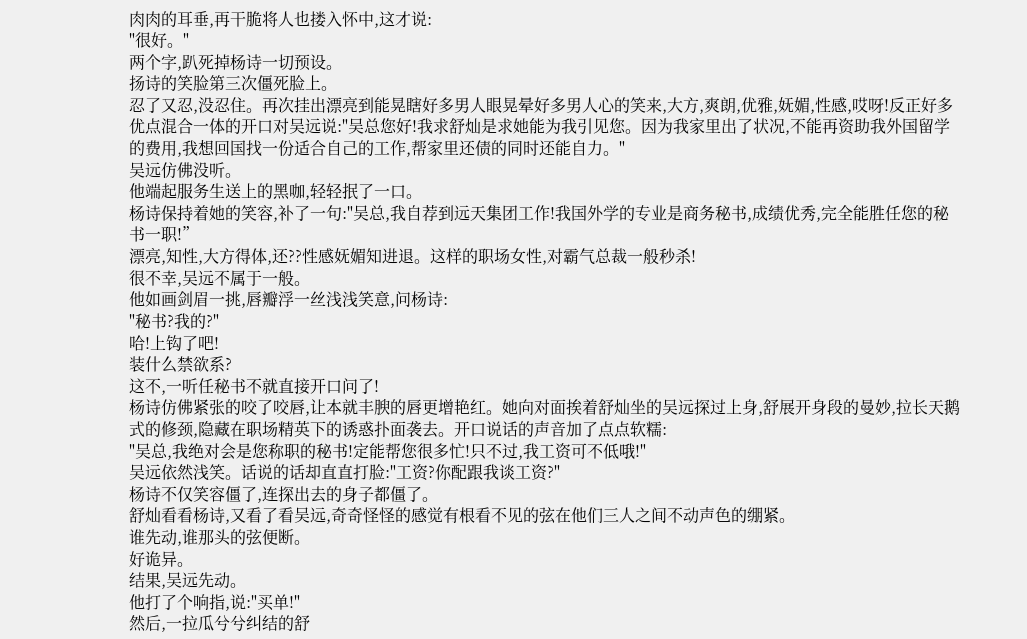肉肉的耳垂,再干脆将人也搂入怀中,这才说:
"很好。"
两个字,趴死掉杨诗一切预设。
扬诗的笑脸第三次僵死脸上。
忍了又忍,没忍住。再次挂出漂亮到能晃瞎好多男人眼晃晕好多男人心的笑来,大方,爽朗,优雅,妩媚,性感,哎呀!反正好多优点混合一体的开口对吴远说:"吴总您好!我求舒灿是求她能为我引见您。因为我家里出了状况,不能再资助我外国留学的费用,我想回国找一份适合自己的工作,帮家里还债的同时还能自力。"
吴远仿佛没听。
他端起服务生送上的黑咖,轻轻抿了一口。
杨诗保持着她的笑容,补了一句:"吴总,我自荐到远天集团工作!我国外学的专业是商务秘书,成绩优秀,完全能胜任您的秘书一职!”
漂亮,知性,大方得体,还??性感妩媚知进退。这样的职场女性,对霸气总裁一般秒杀!
很不幸,吴远不属于一般。
他如画剑眉一挑,唇瓣浮一丝浅浅笑意,问杨诗:
"秘书?我的?"
哈!上钩了吧!
装什么禁欲系?
这不,一听任秘书不就直接开口问了!
杨诗仿佛紧张的咬了咬唇,让本就丰腴的唇更增艳红。她向对面挨着舒灿坐的吴远探过上身,舒展开身段的曼妙,拉长天鹅式的修颈,隐藏在职场精英下的诱惑扑面袭去。开口说话的声音加了点点软糯:
"吴总,我绝对会是您称职的秘书!定能帮您很多忙!只不过,我工资可不低哦!"
吴远依然浅笑。话说的话却直直打脸:"工资?你配跟我谈工资?"
杨诗不仅笑容僵了,连探出去的身子都僵了。
舒灿看看杨诗,又看了看吴远,奇奇怪怪的感觉有根看不见的弦在他们三人之间不动声色的绷紧。
谁先动,谁那头的弦便断。
好诡异。
结果,吴远先动。
他打了个响指,说:"买单!"
然后,一拉瓜兮兮纠结的舒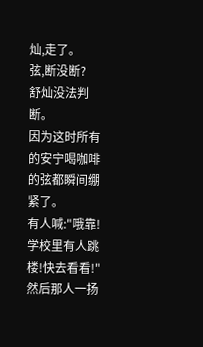灿,走了。
弦,断没断?
舒灿没法判断。
因为这时所有的安宁喝咖啡的弦都瞬间绷紧了。
有人喊:"哦靠!学校里有人跳楼!快去看看!"
然后那人一扬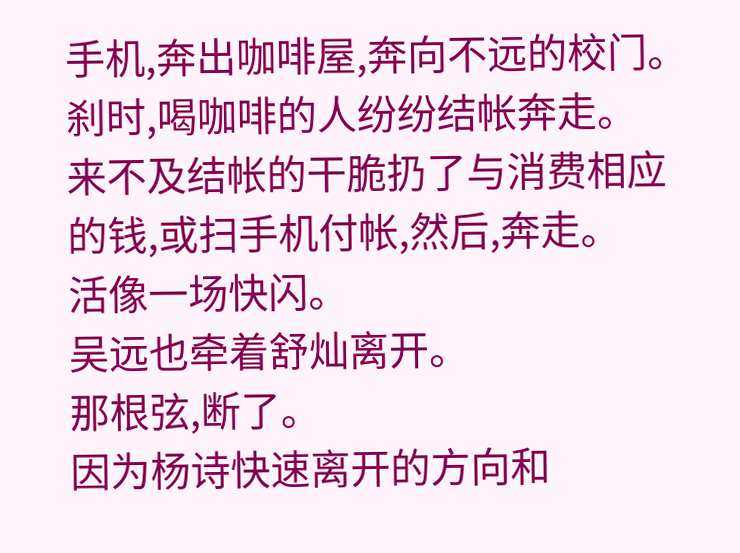手机,奔出咖啡屋,奔向不远的校门。
刹时,喝咖啡的人纷纷结帐奔走。
来不及结帐的干脆扔了与消费相应的钱,或扫手机付帐,然后,奔走。
活像一场快闪。
吴远也牵着舒灿离开。
那根弦,断了。
因为杨诗快速离开的方向和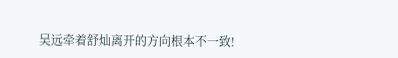吴远牵着舒灿离开的方向根本不一致!